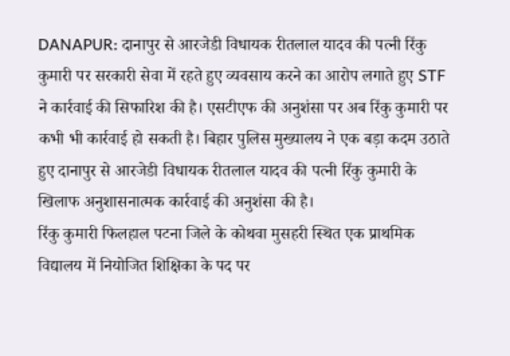DANAPUR: दानापुर से आरजेडी विधायक रीतलाल यादव की पत्नी रिंकु कुमारी पर सरकारी सेवा में रहते हुए व्यवसाय करने का आरोप लगाते हुए STF ने कार्रवाई की सिफारिश की है। एसटीएफ की अनुशंसा पर अब रिंकु कुमारी पर कभी भी कार्रवाई हो सकती है। बिहार पुलिस मुख्यालय ने एक बड़ा कदम उठाते हुए दानापुर से आरजेडी विधायक रीतलाल यादव की पत्नी रिंकु कुमारी के खिलाफ अनुशासनात्मक कार्रवाई की अनुशंसा की है।
रिंकु कुमारी फिलहाल पटना जिले के कोथवा मुसहरी स्थित एक प्राथमिक विद्यालय में नियोजित शिक्षिका के पद पर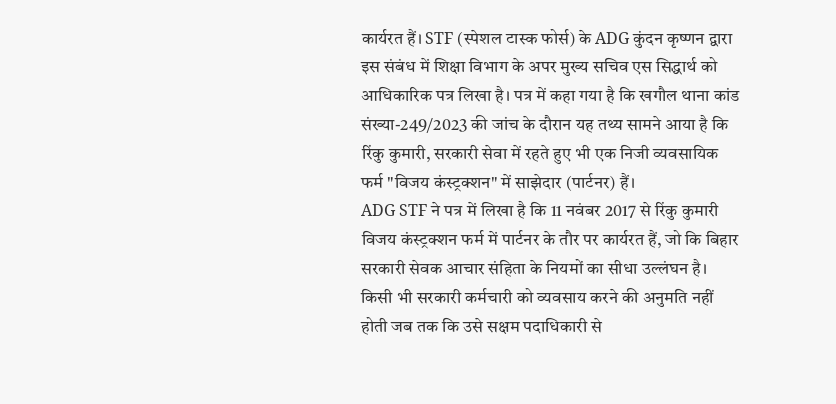कार्यरत हैं। STF (स्पेशल टास्क फोर्स) के ADG कुंदन कृष्णन द्वारा इस संबंध में शिक्षा विभाग के अपर मुख्य सचिव एस सिद्धार्थ को आधिकारिक पत्र लिखा है। पत्र में कहा गया है कि खगौल थाना कांड संख्या-249/2023 की जांच के दौरान यह तथ्य सामने आया है कि रिंकु कुमारी, सरकारी सेवा में रहते हुए भी एक निजी व्यवसायिक फर्म "विजय कंस्ट्रक्शन" में साझेदार (पार्टनर) हैं।
ADG STF ने पत्र में लिखा है कि 11 नवंबर 2017 से रिंकु कुमारी विजय कंस्ट्रक्शन फर्म में पार्टनर के तौर पर कार्यरत हैं, जो कि बिहार सरकारी सेवक आचार संहिता के नियमों का सीधा उल्लंघन है। किसी भी सरकारी कर्मचारी को व्यवसाय करने की अनुमति नहीं होती जब तक कि उसे सक्षम पदाधिकारी से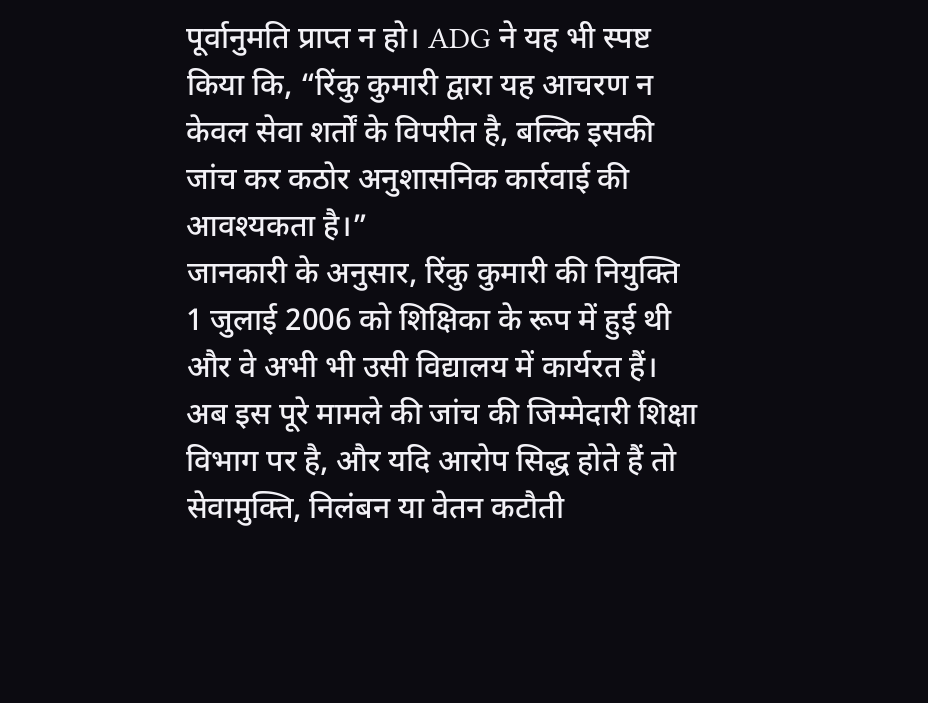पूर्वानुमति प्राप्त न हो। ADG ने यह भी स्पष्ट किया कि, “रिंकु कुमारी द्वारा यह आचरण न केवल सेवा शर्तों के विपरीत है, बल्कि इसकी जांच कर कठोर अनुशासनिक कार्रवाई की आवश्यकता है।”
जानकारी के अनुसार, रिंकु कुमारी की नियुक्ति 1 जुलाई 2006 को शिक्षिका के रूप में हुई थी और वे अभी भी उसी विद्यालय में कार्यरत हैं। अब इस पूरे मामले की जांच की जिम्मेदारी शिक्षा विभाग पर है, और यदि आरोप सिद्ध होते हैं तो सेवामुक्ति, निलंबन या वेतन कटौती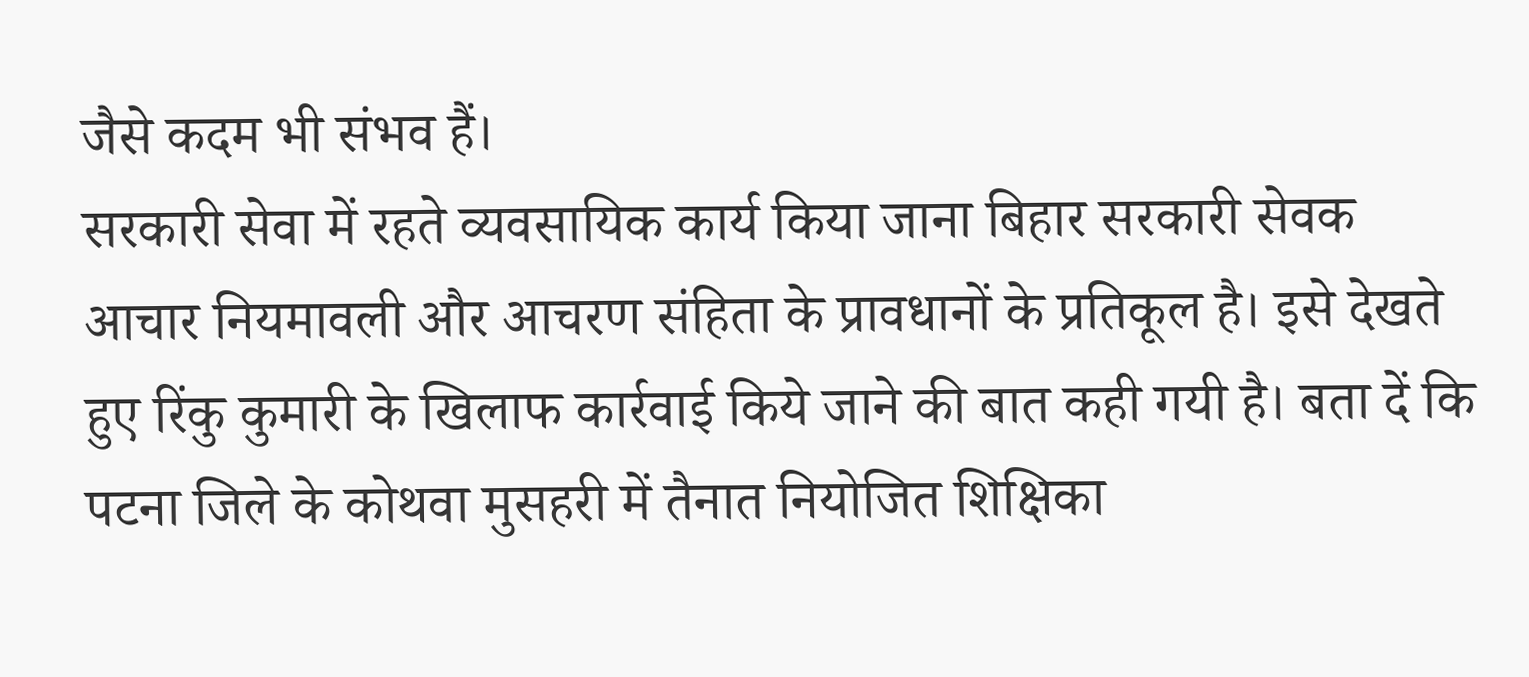जैसे कदम भी संभव हैं।
सरकारी सेवा में रहते व्यवसायिक कार्य किया जाना बिहार सरकारी सेवक आचार नियमावली और आचरण संहिता के प्रावधानों के प्रतिकूल है। इसे देखते हुए रिंकु कुमारी के खिलाफ कार्रवाई किये जाने की बात कही गयी है। बता दें कि पटना जिले के कोथवा मुसहरी में तैनात नियोजित शिक्षिका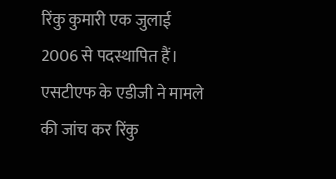रिंकु कुमारी एक जुलाई 2006 से पदस्थापित हैं। एसटीएफ के एडीजी ने मामले की जांच कर रिंकु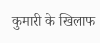कुमारी के खिलाफ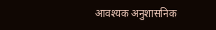आवश्यक अनुशासनिक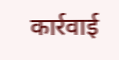कार्रवाई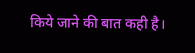किये जाने की बात कही है।